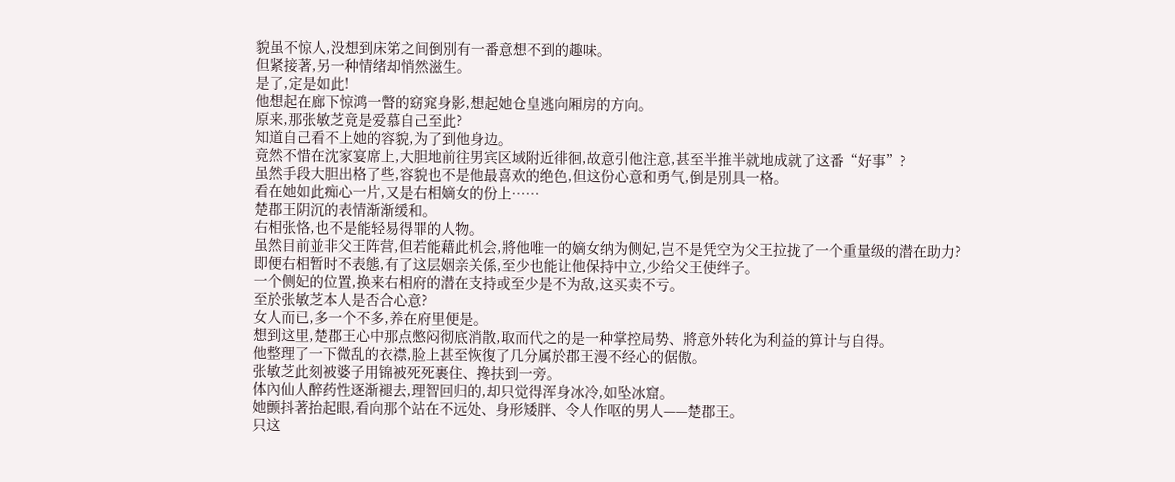貌虽不惊人,没想到床笫之间倒別有一番意想不到的趣味。
但紧接著,另一种情绪却悄然滋生。
是了,定是如此!
他想起在廊下惊鸿一瞥的窈窕身影,想起她仓皇逃向厢房的方向。
原来,那张敏芝竟是爱慕自己至此?
知道自己看不上她的容貌,为了到他身边。
竟然不惜在沈家宴席上,大胆地前往男宾区域附近徘徊,故意引他注意,甚至半推半就地成就了这番“好事”?
虽然手段大胆出格了些,容貌也不是他最喜欢的绝色,但这份心意和勇气,倒是別具一格。
看在她如此痴心一片,又是右相嫡女的份上……
楚郡王阴沉的表情渐渐缓和。
右相张恪,也不是能轻易得罪的人物。
虽然目前並非父王阵营,但若能藉此机会,將他唯一的嫡女纳为侧妃,岂不是凭空为父王拉拢了一个重量级的潜在助力?
即便右相暂时不表態,有了这层姻亲关係,至少也能让他保持中立,少给父王使绊子。
一个侧妃的位置,换来右相府的潜在支持或至少是不为敌,这买卖不亏。
至於张敏芝本人是否合心意?
女人而已,多一个不多,养在府里便是。
想到这里,楚郡王心中那点憋闷彻底消散,取而代之的是一种掌控局势、將意外转化为利益的算计与自得。
他整理了一下微乱的衣襟,脸上甚至恢復了几分属於郡王漫不经心的倨傲。
张敏芝此刻被婆子用锦被死死裹住、搀扶到一旁。
体內仙人醉药性逐渐褪去,理智回归的,却只觉得浑身冰冷,如坠冰窟。
她颤抖著抬起眼,看向那个站在不远处、身形矮胖、令人作呕的男人——楚郡王。
只这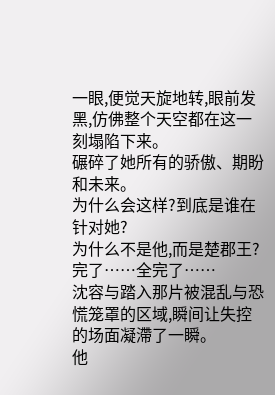一眼,便觉天旋地转,眼前发黑,仿佛整个天空都在这一刻塌陷下来。
碾碎了她所有的骄傲、期盼和未来。
为什么会这样?到底是谁在针对她?
为什么不是他,而是楚郡王?
完了……全完了……
沈容与踏入那片被混乱与恐慌笼罩的区域,瞬间让失控的场面凝滯了一瞬。
他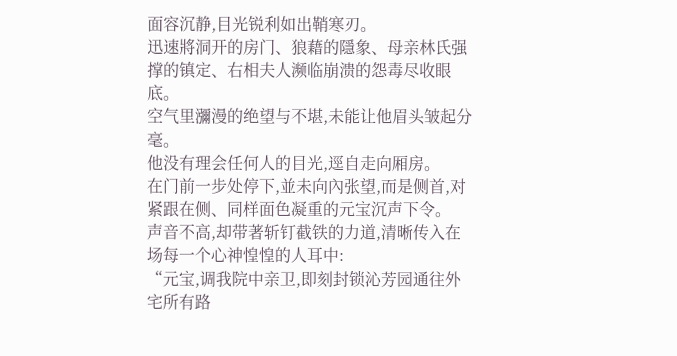面容沉静,目光锐利如出鞘寒刃。
迅速將洞开的房门、狼藉的隱象、母亲林氏强撑的镇定、右相夫人濒临崩溃的怨毒尽收眼底。
空气里瀰漫的绝望与不堪,未能让他眉头皱起分毫。
他没有理会任何人的目光,逕自走向厢房。
在门前一步处停下,並未向內张望,而是侧首,对紧跟在侧、同样面色凝重的元宝沉声下令。
声音不高,却带著斩钉截铁的力道,清晰传入在场每一个心神惶惶的人耳中:
“元宝,调我院中亲卫,即刻封锁沁芳园通往外宅所有路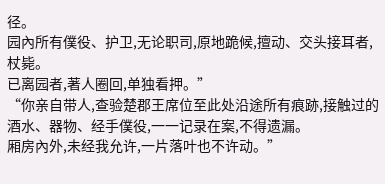径。
园內所有僕役、护卫,无论职司,原地跪候,擅动、交头接耳者,杖毙。
已离园者,著人圈回,单独看押。”
“你亲自带人,查验楚郡王席位至此处沿途所有痕跡,接触过的酒水、器物、经手僕役,一一记录在案,不得遗漏。
厢房內外,未经我允许,一片落叶也不许动。”